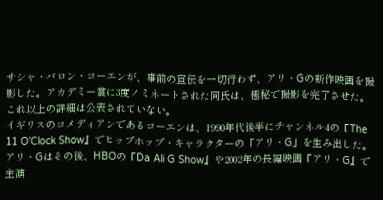サシャ・バロン・コーエンが、事前の宣伝を一切行わず、アリ・Gの新作映画を撮影した。アカデミー賞に3度ノミネートされた同氏は、極秘で撮影を完了させた。これ以上の詳細は公表されていない。
イギリスのコメディアンであるコーエンは、1990年代後半にチャンネル4の『The 11 O’Clock Show』でヒップホップ・キャラクターの「アリ・G」を生み出した。アリ・Gはその後、HBOの『Da Ali G Show』や2002年の長編映画『アリ・G』で主演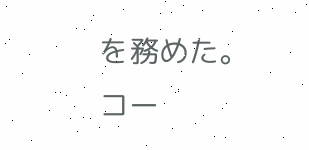を務めた。
コー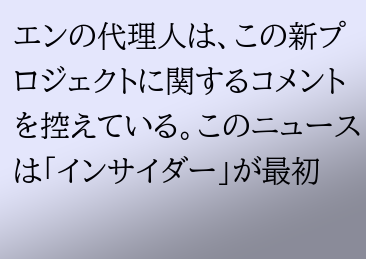エンの代理人は、この新プロジェクトに関するコメントを控えている。このニュースは「インサイダー」が最初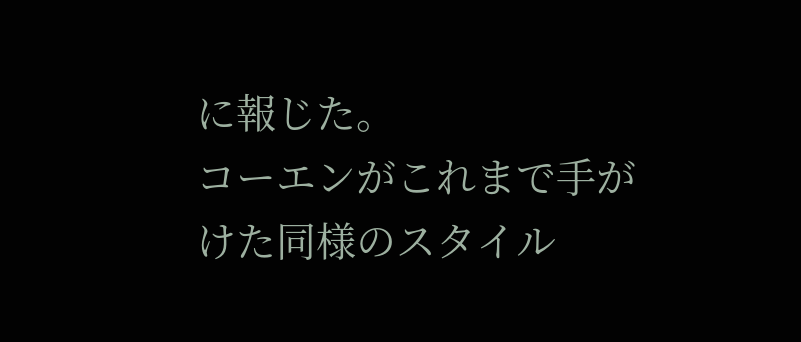に報じた。
コーエンがこれまで手がけた同様のスタイル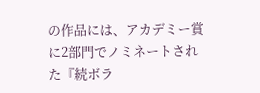の作品には、アカデミー賞に2部門でノミネートされた『続ボラ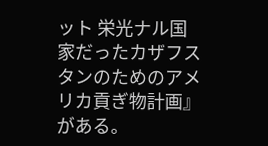ット 栄光ナル国家だったカザフスタンのためのアメリカ貢ぎ物計画』がある。